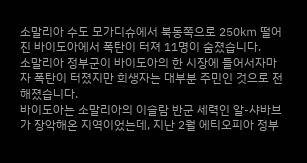소말리아 수도 모가디슈에서 북동쪽으로 250㎞ 떨어진 바이도아에서 폭탄이 터져 11명이 숨졌습니다.
소말리아 정부군이 바이도아의 한 시장에 들어서자마자 폭탄이 터졌지만 희생자는 대부분 주민인 것으로 전해졌습니다.
바이도아는 소말리아의 이슬람 반군 세력인 알-샤바브가 장악해온 지역이었는데, 지난 2월 에티오피아 정부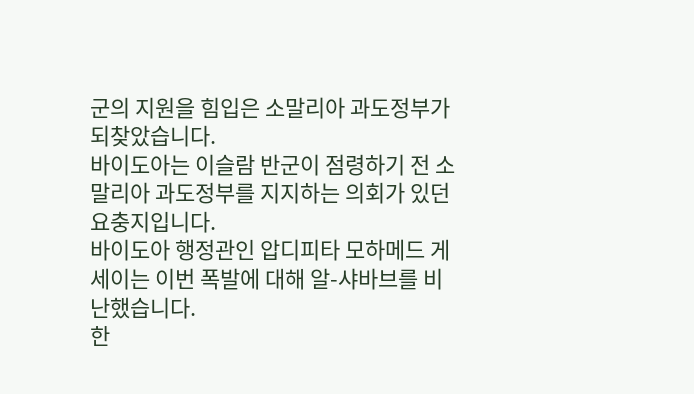군의 지원을 힘입은 소말리아 과도정부가 되찾았습니다.
바이도아는 이슬람 반군이 점령하기 전 소말리아 과도정부를 지지하는 의회가 있던 요충지입니다.
바이도아 행정관인 압디피타 모하메드 게세이는 이번 폭발에 대해 알-샤바브를 비난했습니다.
한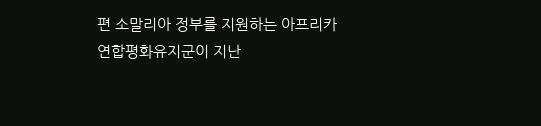편 소말리아 정부를 지원하는 아프리카연합평화유지군이 지난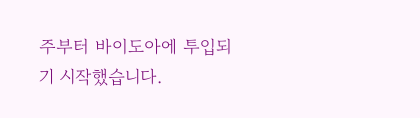주부터 바이도아에 투입되기 시작했습니다.